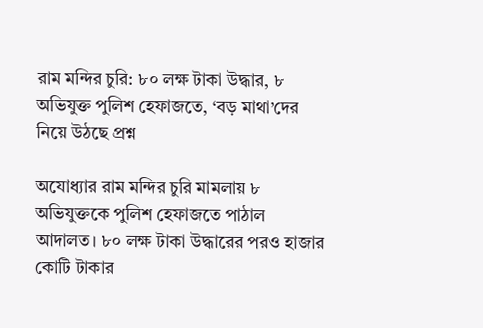রাম মন্দির চুরি: ৮০ লক্ষ টাকা উদ্ধার, ৮ অভিযুক্ত পুলিশ হেফাজতে, ‘বড় মাথা’দের নিয়ে উঠছে প্রশ্ন

অযোধ্যার রাম মন্দির চুরি মামলায় ৮ অভিযুক্তকে পুলিশ হেফাজতে পাঠাল আদালত। ৮০ লক্ষ টাকা উদ্ধারের পরও হাজার কোটি টাকার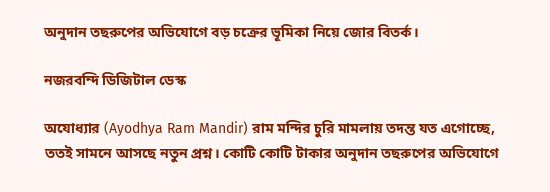অনুদান তছরুপের অভিযোগে বড় চক্রের ভূমিকা নিয়ে জোর বিতর্ক।

নজরবন্দি ডিজিটাল ডেস্ক

অযোধ্যার (Ayodhya Ram Mandir) রাম মন্দির চুরি মামলায় তদন্ত যত এগোচ্ছে, ততই সামনে আসছে নতুন প্রশ্ন। কোটি কোটি টাকার অনুদান তছরুপের অভিযোগে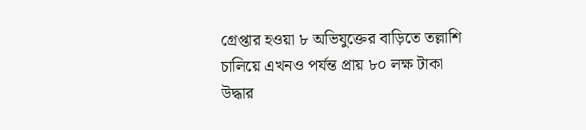গ্রেপ্তার হওয়া ৮ অভিযুক্তের বাড়িতে তল্লাশি চালিয়ে এখনও পর্যন্ত প্রায় ৮০ লক্ষ টাকা উদ্ধার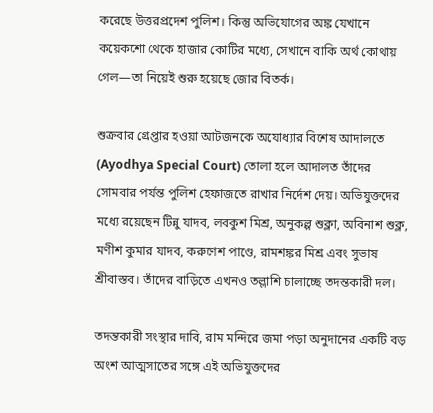করেছে উত্তরপ্রদেশ পুলিশ। কিন্তু অভিযোগের অঙ্ক যেখানে কয়েকশো থেকে হাজার কোটির মধ্যে, সেখানে বাকি অর্থ কোথায় গেল—তা নিয়েই শুরু হয়েছে জোর বিতর্ক।

শুক্রবার গ্রেপ্তার হওয়া আটজনকে অযোধ্যার বিশেষ আদালতে (Ayodhya Special Court) তোলা হলে আদালত তাঁদের সোমবার পর্যন্ত পুলিশ হেফাজতে রাখার নির্দেশ দেয়। অভিযুক্তদের মধ্যে রয়েছেন টিন্নু যাদব, লবকুশ মিশ্র, অনুকল্প শুক্লা, অবিনাশ শুক্ল, মণীশ কুমার যাদব, করুণেশ পাণ্ডে, রামশঙ্কর মিশ্র এবং সুভাষ শ্রীবাস্তব। তাঁদের বাড়িতে এখনও তল্লাশি চালাচ্ছে তদন্তকারী দল।

তদন্তকারী সংস্থার দাবি, রাম মন্দিরে জমা পড়া অনুদানের একটি বড় অংশ আত্মসাতের সঙ্গে এই অভিযুক্তদের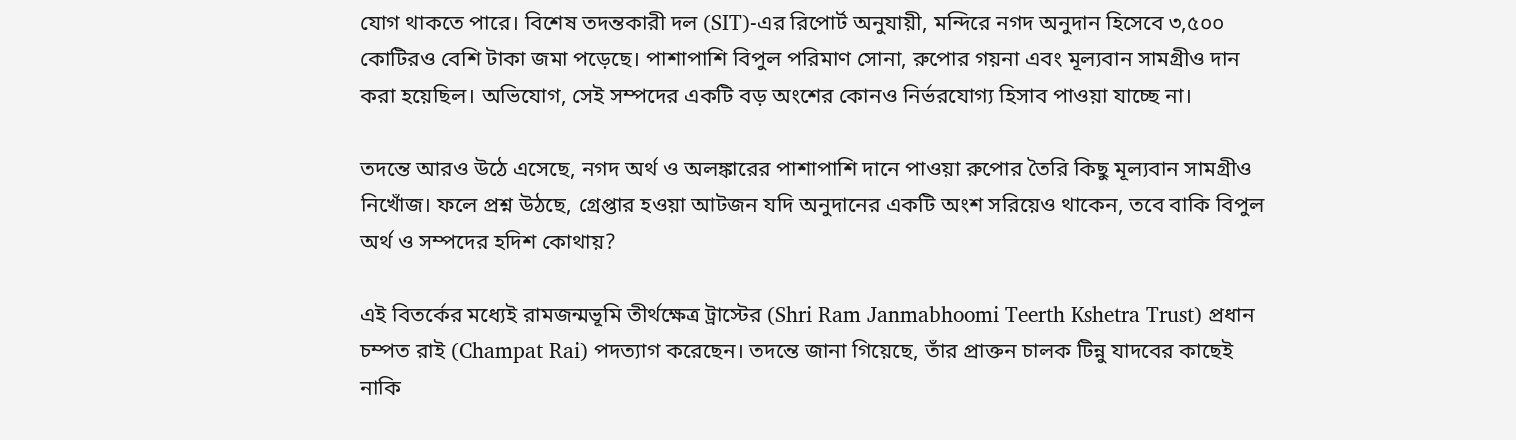যোগ থাকতে পারে। বিশেষ তদন্তকারী দল (SIT)-এর রিপোর্ট অনুযায়ী, মন্দিরে নগদ অনুদান হিসেবে ৩,৫০০ কোটিরও বেশি টাকা জমা পড়েছে। পাশাপাশি বিপুল পরিমাণ সোনা, রুপোর গয়না এবং মূল্যবান সামগ্রীও দান করা হয়েছিল। অভিযোগ, সেই সম্পদের একটি বড় অংশের কোনও নির্ভরযোগ্য হিসাব পাওয়া যাচ্ছে না।

তদন্তে আরও উঠে এসেছে, নগদ অর্থ ও অলঙ্কারের পাশাপাশি দানে পাওয়া রুপোর তৈরি কিছু মূল্যবান সামগ্রীও নিখোঁজ। ফলে প্রশ্ন উঠছে, গ্রেপ্তার হওয়া আটজন যদি অনুদানের একটি অংশ সরিয়েও থাকেন, তবে বাকি বিপুল অর্থ ও সম্পদের হদিশ কোথায়?

এই বিতর্কের মধ্যেই রামজন্মভূমি তীর্থক্ষেত্র ট্রাস্টের (Shri Ram Janmabhoomi Teerth Kshetra Trust) প্রধান চম্পত রাই (Champat Rai) পদত্যাগ করেছেন। তদন্তে জানা গিয়েছে, তাঁর প্রাক্তন চালক টিন্নু যাদবের কাছেই নাকি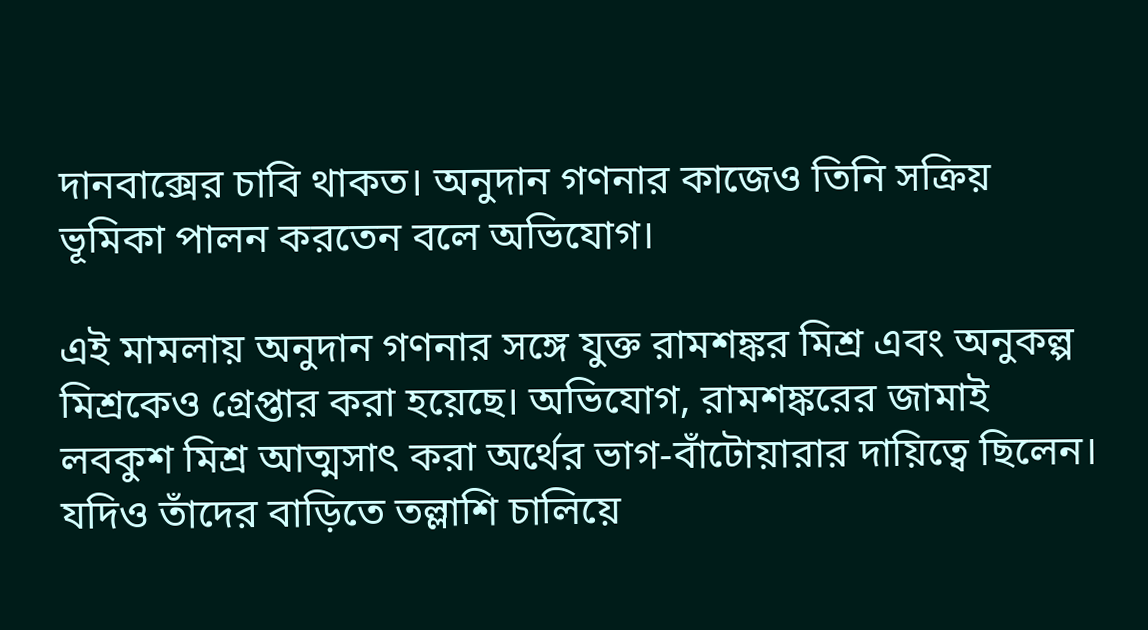দানবাক্সের চাবি থাকত। অনুদান গণনার কাজেও তিনি সক্রিয় ভূমিকা পালন করতেন বলে অভিযোগ।

এই মামলায় অনুদান গণনার সঙ্গে যুক্ত রামশঙ্কর মিশ্র এবং অনুকল্প মিশ্রকেও গ্রেপ্তার করা হয়েছে। অভিযোগ, রামশঙ্করের জামাই লবকুশ মিশ্র আত্মসাৎ করা অর্থের ভাগ-বাঁটোয়ারার দায়িত্বে ছিলেন। যদিও তাঁদের বাড়িতে তল্লাশি চালিয়ে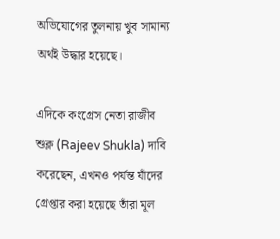অভিযোগের তুলনায় খুব সামান্য অর্থই উদ্ধার হয়েছে।

এদিকে কংগ্রেস নেতা রাজীব শুক্ল (Rajeev Shukla) দাবি করেছেন, এখনও পর্যন্ত যাঁদের গ্রেপ্তার করা হয়েছে তাঁরা মূল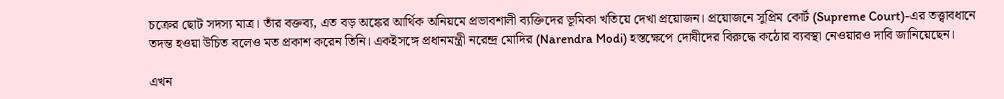চক্রের ছোট সদস্য মাত্র। তাঁর বক্তব্য, এত বড় অঙ্কের আর্থিক অনিয়মে প্রভাবশালী ব্যক্তিদের ভূমিকা খতিয়ে দেখা প্রয়োজন। প্রয়োজনে সুপ্রিম কোর্ট (Supreme Court)-এর তত্ত্বাবধানে তদন্ত হওয়া উচিত বলেও মত প্রকাশ করেন তিনি। একইসঙ্গে প্রধানমন্ত্রী নরেন্দ্র মোদির (Narendra Modi) হস্তক্ষেপে দোষীদের বিরুদ্ধে কঠোর ব্যবস্থা নেওয়ারও দাবি জানিয়েছেন।

এখন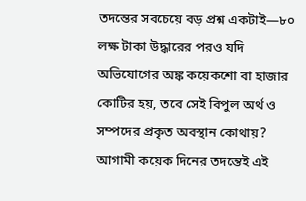তদন্তের সবচেয়ে বড় প্রশ্ন একটাই—৮০ লক্ষ টাকা উদ্ধারের পরও যদি অভিযোগের অঙ্ক কয়েকশো বা হাজার কোটির হয়, তবে সেই বিপুল অর্থ ও সম্পদের প্রকৃত অবস্থান কোথায়? আগামী কয়েক দিনের তদন্তেই এই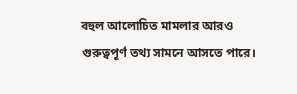বহুল আলোচিত মামলার আরও গুরুত্বপূর্ণ তথ্য সামনে আসতে পারে।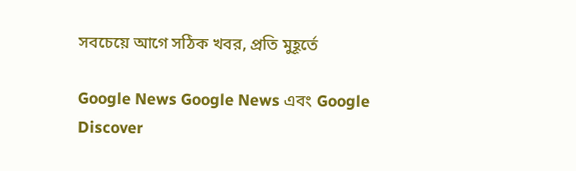সবচেয়ে আগে সঠিক খবর, প্রতি মুহূর্তে

Google News Google News এবং Google Discover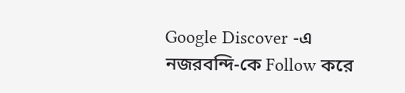Google Discover -এ নজরবন্দি-কে Follow করে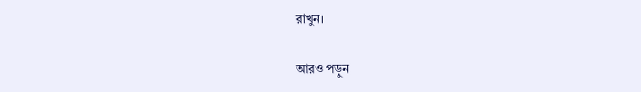রাখুন।

আরও পড়ুন